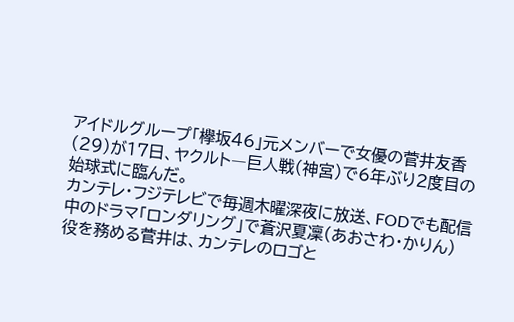アイドルグループ「欅坂46」元メンバーで女優の菅井友香(29)が17日、ヤクルト―巨人戦(神宮)で6年ぶり2度目の始球式に臨んだ。
カンテレ・フジテレビで毎週木曜深夜に放送、FODでも配信中のドラマ「ロンダリング」で蒼沢夏凜(あおさわ・かりん)役を務める菅井は、カンテレのロゴと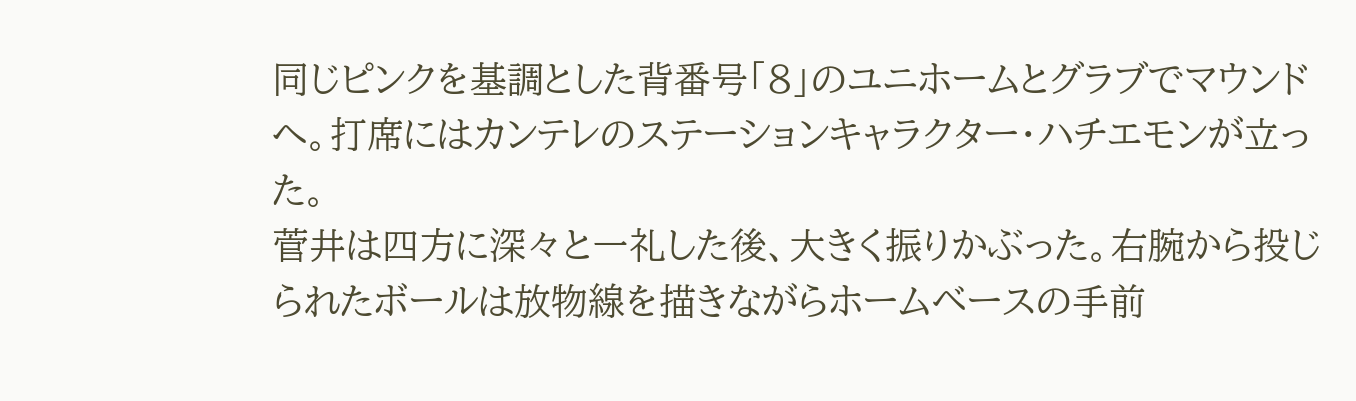同じピンクを基調とした背番号「8」のユニホームとグラブでマウンドへ。打席にはカンテレのステーションキャラクター・ハチエモンが立った。
菅井は四方に深々と一礼した後、大きく振りかぶった。右腕から投じられたボールは放物線を描きながらホームベースの手前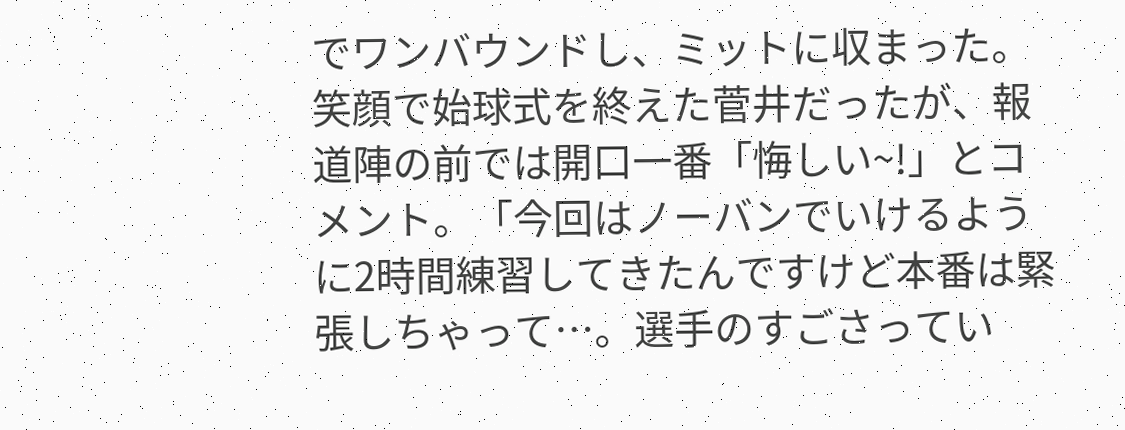でワンバウンドし、ミットに収まった。
笑顔で始球式を終えた菅井だったが、報道陣の前では開口一番「悔しい~!」とコメント。「今回はノーバンでいけるように2時間練習してきたんですけど本番は緊張しちゃって…。選手のすごさってい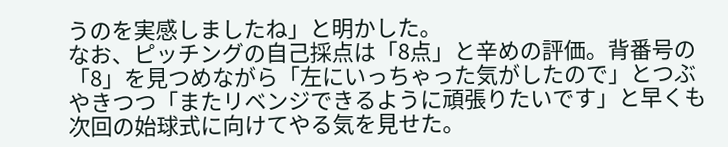うのを実感しましたね」と明かした。
なお、ピッチングの自己採点は「8点」と辛めの評価。背番号の「8」を見つめながら「左にいっちゃった気がしたので」とつぶやきつつ「またリベンジできるように頑張りたいです」と早くも次回の始球式に向けてやる気を見せた。